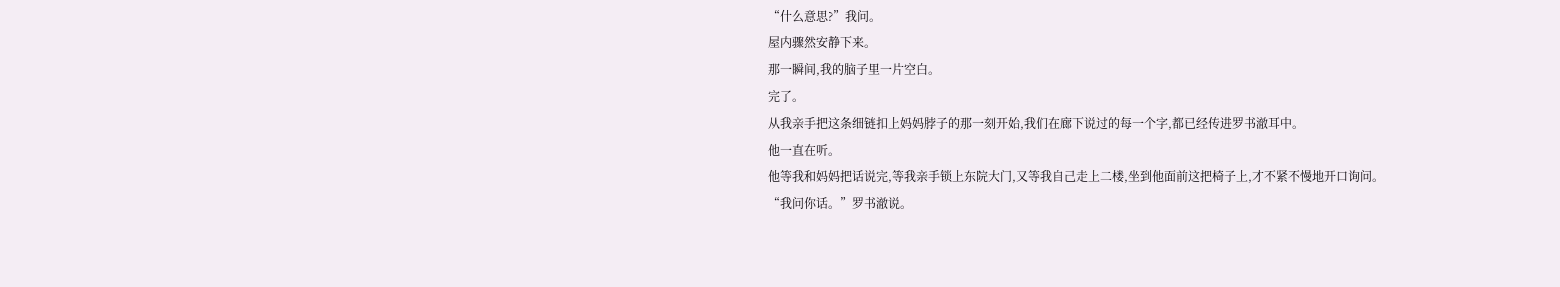“什么意思?”我问。
屋内骤然安静下来。
那一瞬间,我的脑子里一片空白。
完了。
从我亲手把这条细链扣上妈妈脖子的那一刻开始,我们在廊下说过的每一个字,都已经传进罗书澈耳中。
他一直在听。
他等我和妈妈把话说完,等我亲手锁上东院大门,又等我自己走上二楼,坐到他面前这把椅子上,才不紧不慢地开口询问。
“我问你话。”罗书澈说。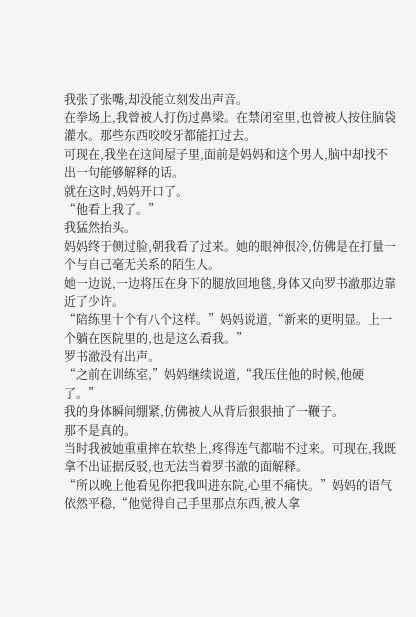我张了张嘴,却没能立刻发出声音。
在拳场上,我曾被人打伤过鼻梁。在禁闭室里,也曾被人按住脑袋灌水。那些东西咬咬牙都能扛过去。
可现在,我坐在这间屋子里,面前是妈妈和这个男人,脑中却找不出一句能够解释的话。
就在这时,妈妈开口了。
“他看上我了。”
我猛然抬头。
妈妈终于侧过脸,朝我看了过来。她的眼神很冷,仿佛是在打量一个与自己毫无关系的陌生人。
她一边说,一边将压在身下的腿放回地毯,身体又向罗书澈那边靠近了少许。
“陪练里十个有八个这样。”妈妈说道,“新来的更明显。上一个躺在医院里的,也是这么看我。”
罗书澈没有出声。
“之前在训练室,”妈妈继续说道,“我压住他的时候,他硬了。”
我的身体瞬间绷紧,仿佛被人从背后狠狠抽了一鞭子。
那不是真的。
当时我被她重重摔在软垫上,疼得连气都喘不过来。可现在,我既拿不出证据反驳,也无法当着罗书澈的面解释。
“所以晚上他看见你把我叫进东院,心里不痛快。”妈妈的语气依然平稳,“他觉得自己手里那点东西,被人拿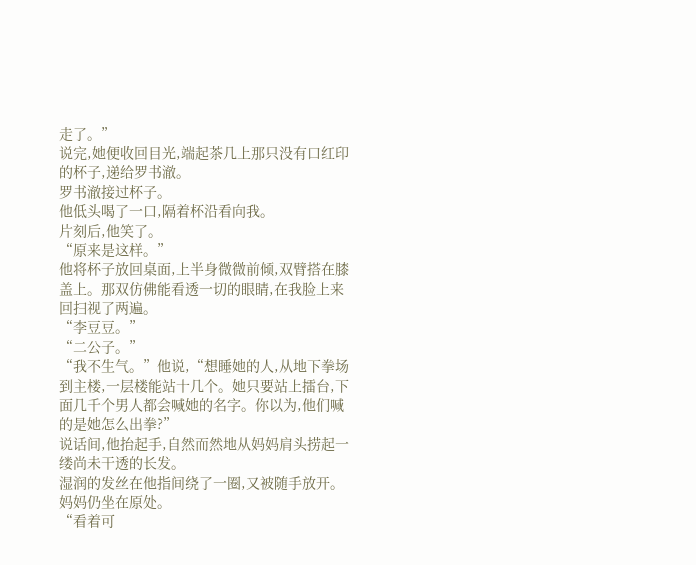走了。”
说完,她便收回目光,端起茶几上那只没有口红印的杯子,递给罗书澈。
罗书澈接过杯子。
他低头喝了一口,隔着杯沿看向我。
片刻后,他笑了。
“原来是这样。”
他将杯子放回桌面,上半身微微前倾,双臂搭在膝盖上。那双仿佛能看透一切的眼睛,在我脸上来回扫视了两遍。
“李豆豆。”
“二公子。”
“我不生气。”他说,“想睡她的人,从地下拳场到主楼,一层楼能站十几个。她只要站上擂台,下面几千个男人都会喊她的名字。你以为,他们喊的是她怎么出拳?”
说话间,他抬起手,自然而然地从妈妈肩头捞起一缕尚未干透的长发。
湿润的发丝在他指间绕了一圈,又被随手放开。
妈妈仍坐在原处。
“看着可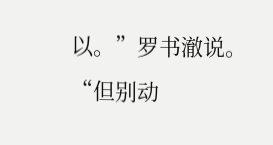以。”罗书澈说。
“但别动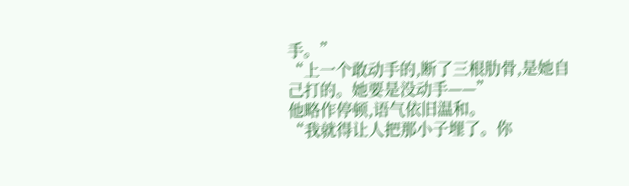手。”
“上一个敢动手的,断了三根肋骨,是她自己打的。她要是没动手——”
他略作停顿,语气依旧温和。
“我就得让人把那小子埋了。你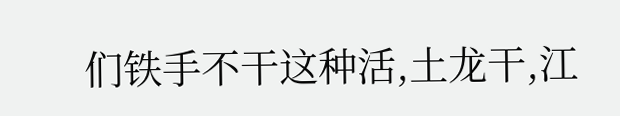们铁手不干这种活,土龙干,江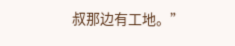叔那边有工地。”